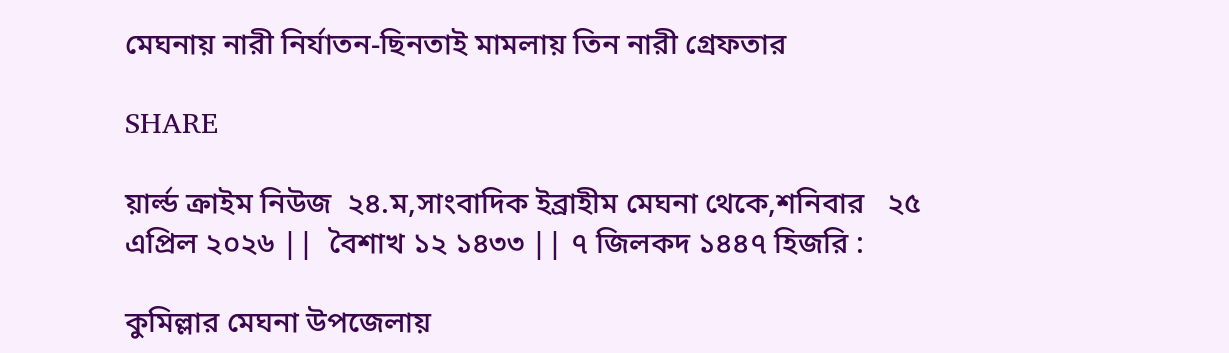মেঘনায় নারী নির্যাতন-ছিনতাই মামলায় তিন নারী গ্রেফতার

SHARE

য়ার্ল্ড ক্রাইম নিউজ  ২৪.ম,সাংবাদিক ইব্রাহীম মেঘনা থেকে,শনিবার   ২৫ এপ্রিল ২০২৬ ||  বৈশাখ ১২ ১৪৩৩ || ৭ জিলকদ ১৪৪৭ হিজরি :

কুমিল্লার মেঘনা উপজেলায়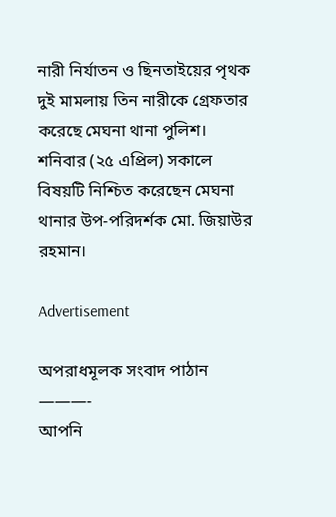নারী নির্যাতন ও ছিনতাইয়ের পৃথক দুই মামলায় তিন নারীকে গ্রেফতার করেছে মেঘনা থানা পুলিশ। শনিবার (২৫ এপ্রিল) সকালে বিষয়টি নিশ্চিত করেছেন মেঘনা থানার উপ-পরিদর্শক মো. জিয়াউর রহমান।

Advertisement

অপরাধমূলক সংবাদ পাঠান
———-
আপনি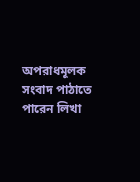অপরাধমূলক সংবাদ পাঠাতে পারেন লিখা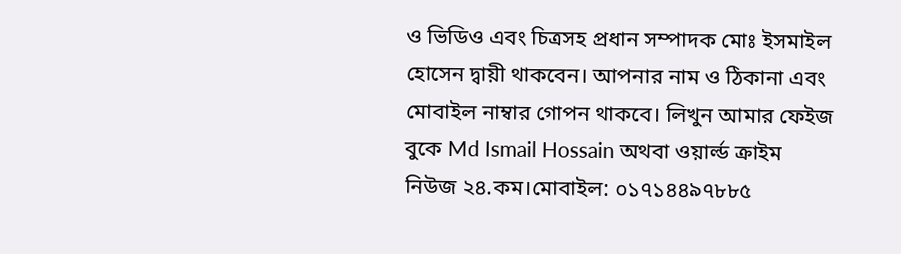ও ভিডিও এবং চিত্রসহ প্রধান সম্পাদক মোঃ ইসমাইল হোসেন দ্বায়ী থাকবেন। আপনার নাম ও ঠিকানা এবং মোবাইল নাম্বার গোপন থাকবে। লিখুন আমার ফেইজ বুকে Md Ismail Hossain অথবা ওয়ার্ল্ড ক্রাইম নিউজ ২৪.কম।মোবাইল: ০১৭১৪৪৯৭৮৮৫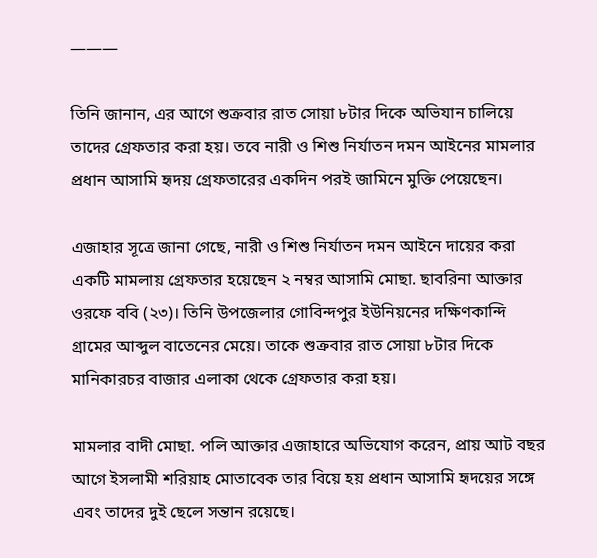———

তিনি জানান, এর আগে শুক্রবার রাত সোয়া ৮টার দিকে অভিযান চালিয়ে তাদের গ্রেফতার করা হয়। তবে নারী ও শিশু নির্যাতন দমন আইনের মামলার প্রধান আসামি হৃদয় গ্রেফতারের একদিন পরই জামিনে মুক্তি পেয়েছেন।

এজাহার সূত্রে জানা গেছে, নারী ও শিশু নির্যাতন দমন আইনে দায়ের করা একটি মামলায় গ্রেফতার হয়েছেন ২ নম্বর আসামি মোছা. ছাবরিনা আক্তার ওরফে ববি (২৩)। তিনি উপজেলার গোবিন্দপুর ইউনিয়নের দক্ষিণকান্দি গ্রামের আব্দুল বাতেনের মেয়ে। তাকে শুক্রবার রাত সোয়া ৮টার দিকে মানিকারচর বাজার এলাকা থেকে গ্রেফতার করা হয়।

মামলার বাদী মোছা. পলি আক্তার এজাহারে অভিযোগ করেন, প্রায় আট বছর আগে ইসলামী শরিয়াহ মোতাবেক তার বিয়ে হয় প্রধান আসামি হৃদয়ের সঙ্গে এবং তাদের দুই ছেলে সন্তান রয়েছে।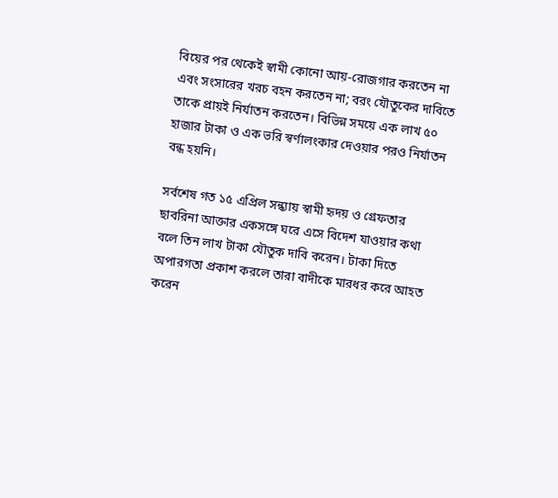বিয়ের পর থেকেই স্বামী কোনো আয়-রোজগার করতেন না এবং সংসারের খরচ বহন করতেন না; বরং যৌতুকের দাবিতে তাকে প্রায়ই নির্যাতন করতেন। বিভিন্ন সময়ে এক লাখ ৫০ হাজার টাকা ও এক ভরি স্বর্ণালংকার দেওয়ার পরও নির্যাতন বন্ধ হয়নি।

সর্বশেষ গত ১৫ এপ্রিল সন্ধ্যায় স্বামী হৃদয় ও গ্রেফতার ছাবরিনা আক্তার একসঙ্গে ঘরে এসে বিদেশ যাওয়ার কথা বলে তিন লাখ টাকা যৌতুক দাবি করেন। টাকা দিতে অপারগতা প্রকাশ করলে তারা বাদীকে মারধর করে আহত করেন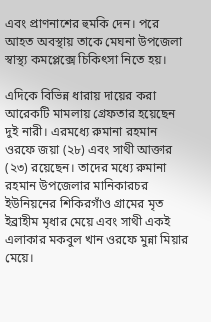এবং প্রাণনাশের হুমকি দেন। পরে আহত অবস্থায় তাকে মেঘনা উপজেলা স্বাস্থ্য কমপ্লেক্সে চিকিৎসা নিতে হয়।

এদিকে বিভিন্ন ধারায় দায়ের করা আরেকটি মামলায় গ্রেফতার হয়েছেন দুই নারী। এরমধ্যে রুমানা রহমান ওরফে জয়া (২৮) এবং সাথী আক্তার (২৩) রয়েছেন। তাদের মধ্যে রুমানা রহমান উপজেলার মানিকারচর ইউনিয়নের শিকিরগাঁও গ্রামের মৃত ইব্রাহীম মৃধার মেয়ে এবং সাথী একই এলাকার মকবুল খান ওরফে মুন্না মিয়ার মেয়ে।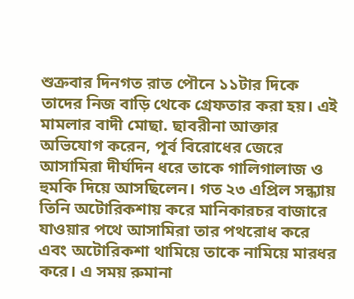শুক্রবার দিনগত রাত পৌনে ১১টার দিকে তাদের নিজ বাড়ি থেকে গ্রেফতার করা হয়। এই মামলার বাদী মোছা. ছাবরীনা আক্তার অভিযোগ করেন, পূর্ব বিরোধের জেরে আসামিরা দীর্ঘদিন ধরে তাকে গালিগালাজ ও হুমকি দিয়ে আসছিলেন। গত ২৩ এপ্রিল সন্ধ্যায় তিনি অটোরিকশায় করে মানিকারচর বাজারে যাওয়ার পথে আসামিরা তার পথরোধ করে এবং অটোরিকশা থামিয়ে তাকে নামিয়ে মারধর করে। এ সময় রুমানা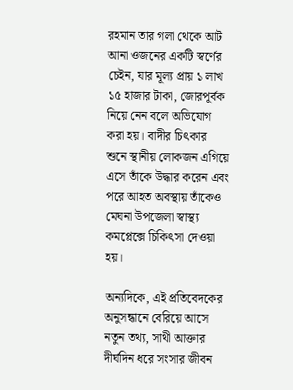রহমান তার গলা থেকে আট আনা ওজনের একটি স্বর্ণের চেইন, যার মূল্য প্রায় ১ লাখ ১৫ হাজার টাকা, জোরপূর্বক নিয়ে নেন বলে অভিযোগ করা হয়। বাদীর চিৎকার শুনে স্থানীয় লোকজন এগিয়ে এসে তাঁকে উদ্ধার করেন এবং পরে আহত অবস্থায় তাঁকেও মেঘনা উপজেলা স্বাস্থ্য কমপ্লেক্সে চিকিৎসা দেওয়া হয়।

অন্যদিকে, এই প্রতিবেদকের অনুসন্ধানে বেরিয়ে আসে নতুন তথ্য, সাথী আক্তার দীর্ঘদিন ধরে সংসার জীবন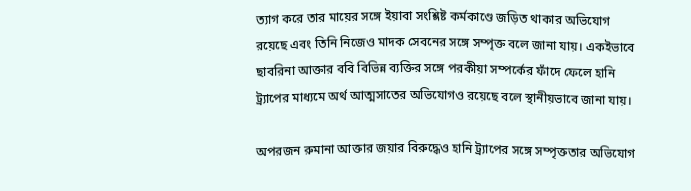ত্যাগ করে তার মায়ের সঙ্গে ইয়াবা সংশ্লিষ্ট কর্মকাণ্ডে জড়িত থাকার অভিযোগ রয়েছে এবং তিনি নিজেও মাদক সেবনের সঙ্গে সম্পৃক্ত বলে জানা যায়। একইভাবে ছাবরিনা আক্তার ববি বিভিন্ন ব্যক্তির সঙ্গে পরকীয়া সম্পর্কের ফাঁদে ফেলে হানি ট্র্যাপের মাধ্যমে অর্থ আত্মসাতের অভিযোগও রয়েছে বলে স্থানীয়ভাবে জানা যায়।

অপরজন রুমানা আক্তার জয়ার বিরুদ্ধেও হানি ট্র্যাপের সঙ্গে সম্পৃক্ততার অভিযোগ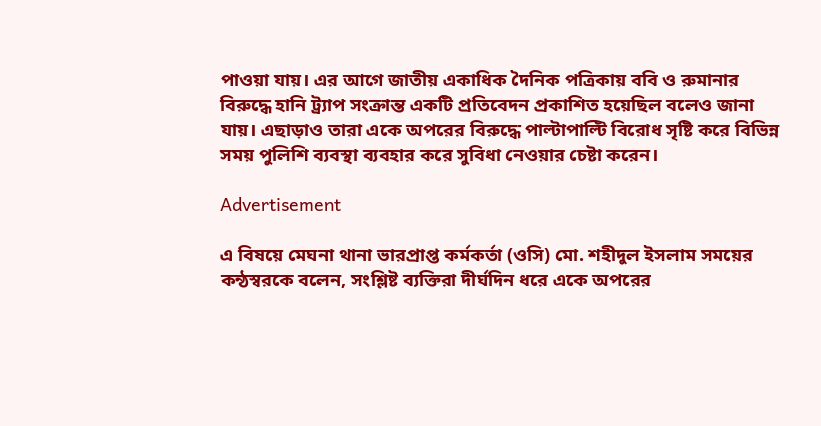পাওয়া যায়। এর আগে জাতীয় একাধিক দৈনিক পত্রিকায় ববি ও রুমানার বিরুদ্ধে হানি ট্র্যাপ সংক্রান্ত একটি প্রতিবেদন প্রকাশিত হয়েছিল বলেও জানা যায়। এছাড়াও তারা একে অপরের বিরুদ্ধে পাল্টাপাল্টি বিরোধ সৃষ্টি করে বিভিন্ন সময় পুলিশি ব্যবস্থা ব্যবহার করে সুবিধা নেওয়ার চেষ্টা করেন।

Advertisement

এ বিষয়ে মেঘনা থানা ভারপ্রাপ্ত কর্মকর্তা (ওসি) মো. শহীদুল ইসলাম সময়ের কন্ঠস্বরকে বলেন, সংশ্লিষ্ট ব্যক্তিরা দীর্ঘদিন ধরে একে অপরের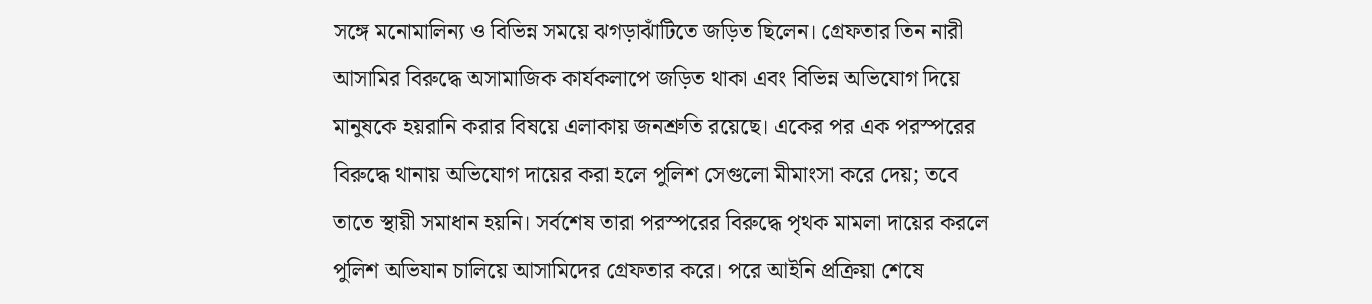সঙ্গে মনোমালিন্য ও বিভিন্ন সময়ে ঝগড়াঝাঁটিতে জড়িত ছিলেন। গ্রেফতার তিন নারী আসামির বিরুদ্ধে অসামাজিক কার্যকলাপে জড়িত থাকা এবং বিভিন্ন অভিযোগ দিয়ে মানুষকে হয়রানি করার বিষয়ে এলাকায় জনশ্রুতি রয়েছে। একের পর এক পরস্পরের বিরুদ্ধে থানায় অভিযোগ দায়ের করা হলে পুলিশ সেগুলো মীমাংসা করে দেয়; তবে তাতে স্থায়ী সমাধান হয়নি। সর্বশেষ তারা পরস্পরের বিরুদ্ধে পৃথক মামলা দায়ের করলে পুলিশ অভিযান চালিয়ে আসামিদের গ্রেফতার করে। পরে আইনি প্রক্রিয়া শেষে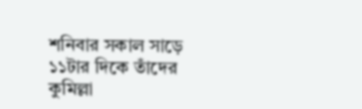শনিবার সকাল সাড়ে ১১টার দিকে তাঁদের কুমিল্লা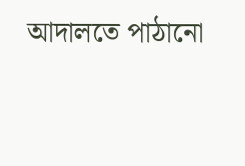আদালতে পাঠানো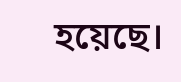হয়েছে।